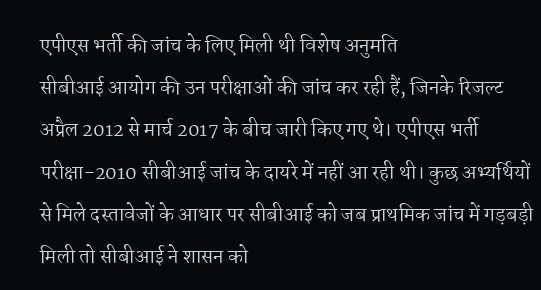एपीएस भर्ती की जांच के लिए मिली थी विशेष अनुमति
सीबीआई आयोग की उन परीक्षाओं की जांच कर रही हैं, जिनके रिजल्ट अप्रैल 2012 से मार्च 2017 के बीच जारी किए गए थे। एपीएस भर्ती परीक्षा-2010 सीबीआई जांच के दायरे में नहीं आ रही थी। कुछ अभ्यर्थियों से मिले दस्तावेजों के आधार पर सीबीआई को जब प्राथमिक जांच में गड़बड़ी मिली तो सीबीआई ने शासन को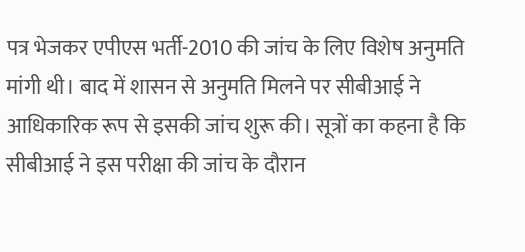पत्र भेजकर एपीएस भर्ती-2010 की जांच के लिए विशेष अनुमति मांगी थी। बाद में शासन से अनुमति मिलने पर सीबीआई ने आधिकारिक रूप से इसकी जांच शुरू की। सूत्रों का कहना है कि सीबीआई ने इस परीक्षा की जांच के दौरान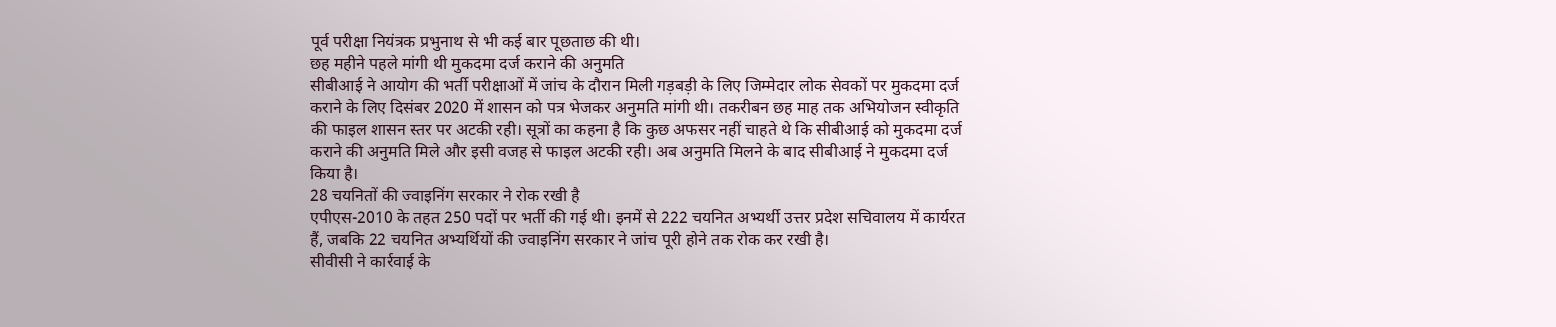पूर्व परीक्षा नियंत्रक प्रभुनाथ से भी कई बार पूछताछ की थी।
छह महीने पहले मांगी थी मुकदमा दर्ज कराने की अनुमति
सीबीआई ने आयोग की भर्ती परीक्षाओं में जांच के दौरान मिली गड़बड़ी के लिए जिम्मेदार लोक सेवकों पर मुकदमा दर्ज कराने के लिए दिसंबर 2020 में शासन को पत्र भेजकर अनुमति मांगी थी। तकरीबन छह माह तक अभियोजन स्वीकृति की फाइल शासन स्तर पर अटकी रही। सूत्रों का कहना है कि कुछ अफसर नहीं चाहते थे कि सीबीआई को मुकदमा दर्ज कराने की अनुमति मिले और इसी वजह से फाइल अटकी रही। अब अनुमति मिलने के बाद सीबीआई ने मुकदमा दर्ज किया है।
28 चयनितों की ज्वाइनिंग सरकार ने रोक रखी है
एपीएस-2010 के तहत 250 पदों पर भर्ती की गई थी। इनमें से 222 चयनित अभ्यर्थी उत्तर प्रदेश सचिवालय में कार्यरत हैं, जबकि 22 चयनित अभ्यर्थियों की ज्वाइनिंग सरकार ने जांच पूरी होने तक रोक कर रखी है।
सीवीसी ने कार्रवाई के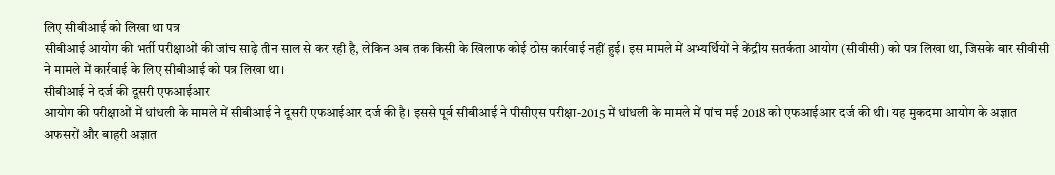लिए सीबीआई को लिखा था पत्र
सीबीआई आयोग की भर्ती परीक्षाओं की जांच साढ़े तीन साल से कर रही है, लेकिन अब तक किसी के खिलाफ कोई ठोस कार्रवाई नहीं हुई। इस मामले में अभ्यर्थियों ने केंद्रीय सतर्कता आयोग (सीवीसी) को पत्र लिखा था, जिसके बार सीवीसी ने मामले में कार्रवाई के लिए सीबीआई को पत्र लिखा था।
सीबीआई ने दर्ज की दूसरी एफआईआर
आयोग की परीक्षाओं में धांधली के मामले में सीबीआई ने दूसरी एफआईआर दर्ज की है। इससे पूर्व सीबीआई ने पीसीएस परीक्षा-2015 में धांधली के मामले में पांच मई 2018 को एफआईआर दर्ज की थी। यह मुकदमा आयोग के अज्ञात अफसरों और बाहरी अज्ञात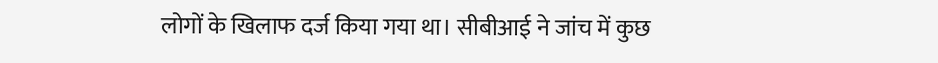लोगों के खिलाफ दर्ज किया गया था। सीबीआई ने जांच में कुछ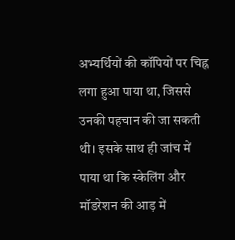अभ्यर्थियों की कॉपियों पर चिह्न लगा हुआ पाया था, जिससे उनकी पहचान की जा सकती थी। इसके साथ ही जांच में पाया था कि स्केलिंग और मॉडरेशन की आड़ में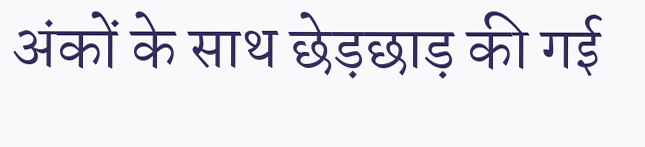अंकों के साथ छेड़छाड़ की गई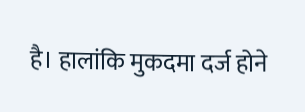है। हालांकि मुकदमा दर्ज होने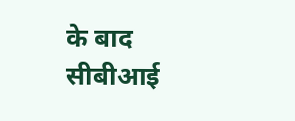के बाद सीबीआई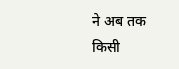ने अब तक किसी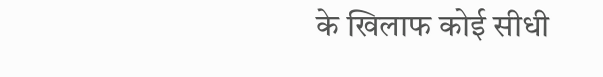के खिलाफ कोई सीधी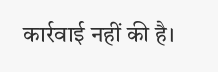कार्रवाई नहीं की है।